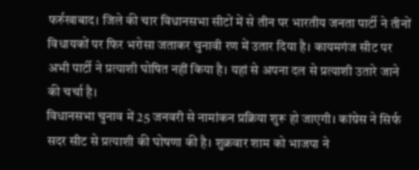फर्रुखाबाद। जिले की चार विधानसभा सीटों में से तीन पर भारतीय जनता पार्टी ने तीनों विधायकों पर फिर भरोसा जताकर चुनावी रण में उतार दिया है। कायमगंज सीट पर अभी पार्टी ने प्रत्याशी घोषित नहीं किया है। यहां से अपना दल से प्रत्याशी उतारे जाने की चर्चा है।
विधानसभा चुनाव में 25 जनवरी से नामांकन प्रक्रिया शुरू हो जाएगी। कांग्रेस ने सिर्फ सदर सीट से प्रत्याशी की घोषणा की है। शुक्रवार शाम को भाजपा ने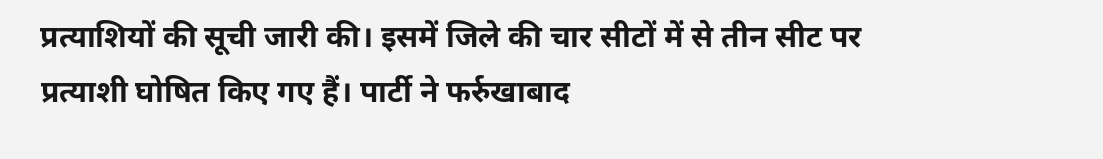प्रत्याशियों की सूची जारी की। इसमें जिले की चार सीटों में से तीन सीट पर प्रत्याशी घोषित किए गए हैं। पार्टी ने फर्रुखाबाद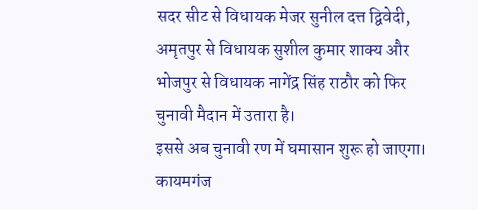सदर सीट से विधायक मेजर सुनील दत्त द्विवेदी, अमृतपुर से विधायक सुशील कुमार शाक्य और भोजपुर से विधायक नागेंद्र सिंह राठौर को फिर चुनावी मैदान में उतारा है।
इससे अब चुनावी रण में घमासान शुरू हो जाएगा। कायमगंज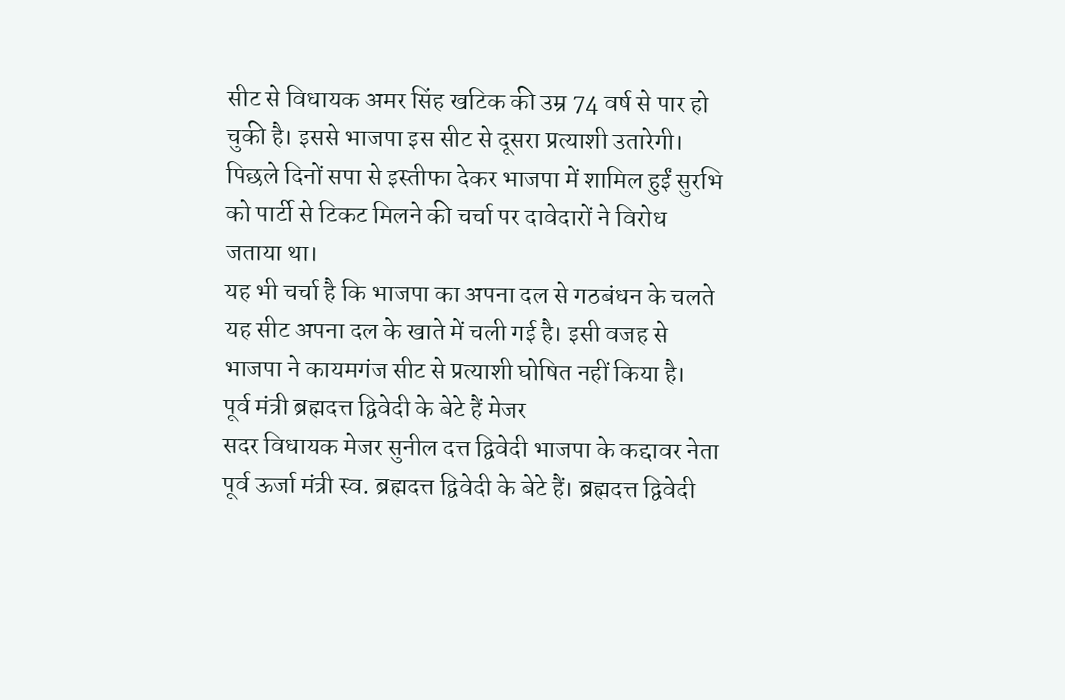सीट से विधायक अमर सिंह खटिक की उम्र 74 वर्ष से पार हो चुकी है। इससे भाजपा इस सीट से दूसरा प्रत्याशी उतारेगी। पिछले दिनों सपा से इस्तीफा देकर भाजपा में शामिल हुईं सुरभि को पार्टी से टिकट मिलने की चर्चा पर दावेदारों ने विरोध जताया था।
यह भी चर्चा है कि भाजपा का अपना दल से गठबंधन के चलते यह सीट अपना दल के खाते में चली गई है। इसी वजह से भाजपा ने कायमगंज सीट से प्रत्याशी घोषित नहीं किया है।
पूर्व मंत्री ब्रह्मदत्त द्विवेदी के बेटे हैं मेजर
सदर विधायक मेजर सुनील दत्त द्विवेदी भाजपा के कद्दावर नेता पूर्व ऊर्जा मंत्री स्व. ब्रह्मदत्त द्विवेदी के बेटे हैं। ब्रह्मदत्त द्विवेदी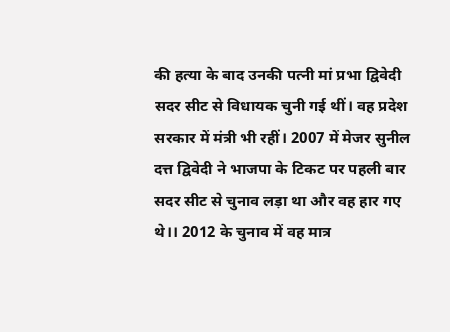की हत्या के बाद उनकी पत्नी मां प्रभा द्विवेदी सदर सीट से विधायक चुनी गई थीं। वह प्रदेश सरकार में मंत्री भी रहीं। 2007 में मेजर सुनील दत्त द्विवेदी ने भाजपा के टिकट पर पहली बार सदर सीट से चुनाव लड़ा था और वह हार गए थे।। 2012 के चुनाव में वह मात्र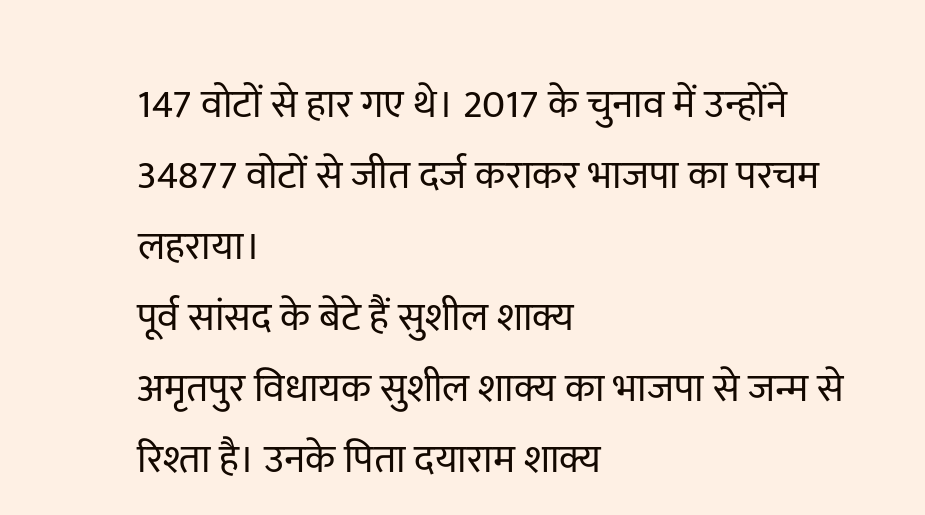147 वोटों से हार गए थे। 2017 के चुनाव में उन्होंने 34877 वोटों से जीत दर्ज कराकर भाजपा का परचम लहराया।
पूर्व सांसद के बेटे हैं सुशील शाक्य
अमृतपुर विधायक सुशील शाक्य का भाजपा से जन्म से रिश्ता है। उनके पिता दयाराम शाक्य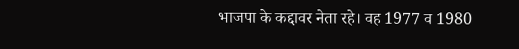भाजपा के कद्दावर नेता रहे। वह 1977 व 1980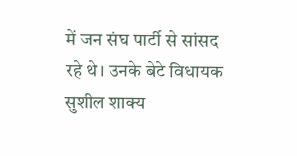में जन संघ पार्टी से सांसद रहे थे। उनके बेटे विधायक सुशील शाक्य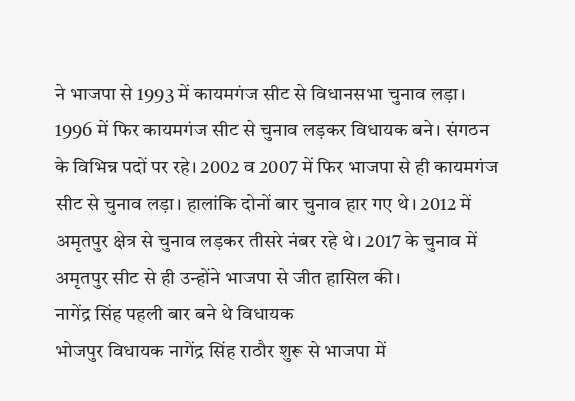ने भाजपा से 1993 में कायमगंज सीट से विधानसभा चुनाव लड़ा। 1996 में फिर कायमगंज सीट से चुनाव लड़कर विधायक बने। संगठन के विभिन्न पदों पर रहे। 2002 व 2007 में फिर भाजपा से ही कायमगंज सीट से चुनाव लड़ा। हालांकि दोनों बार चुनाव हार गए थे। 2012 में अमृतपुर क्षेत्र से चुनाव लड़कर तीसरे नंबर रहे थे। 2017 के चुनाव में अमृतपुर सीट से ही उन्होंने भाजपा से जीत हासिल की।
नागेंद्र सिंह पहली बार बने थे विधायक
भोजपुर विधायक नागेंद्र सिंह राठौर शुरू से भाजपा में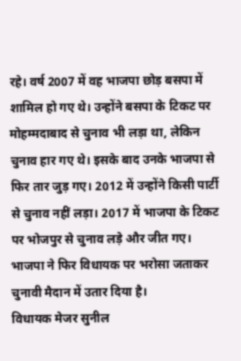रहे। वर्ष 2007 में वह भाजपा छोड़ बसपा में शामिल हो गए थे। उन्होंने बसपा के टिकट पर मोहम्मदाबाद से चुनाव भी लड़ा था, लेकिन चुनाव हार गए थे। इसके बाद उनके भाजपा से फिर तार जुड़ गए। 2012 में उन्होंने किसी पार्टी से चुनाव नहीं लड़ा। 2017 में भाजपा के टिकट पर भोजपुर से चुनाव लड़े और जीत गए। भाजपा ने फिर विधायक पर भरोसा जताकर चुनावी मैदान में उतार दिया है।
विधायक मेजर सुनील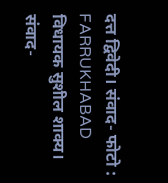दत्त द्विवेदी। संवाद- फोटो : FARRUKHABAD
विधायक सुशील शाक्य। संवाद-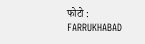फोटो : FARRUKHABAD